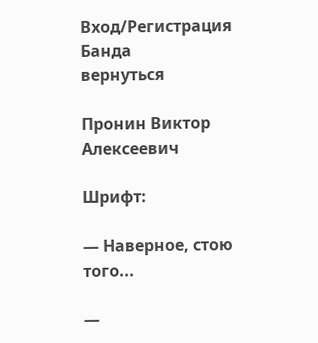Вход/Регистрация
Банда
вернуться

Пронин Виктор Алексеевич

Шрифт:

— Наверное, стою того...

—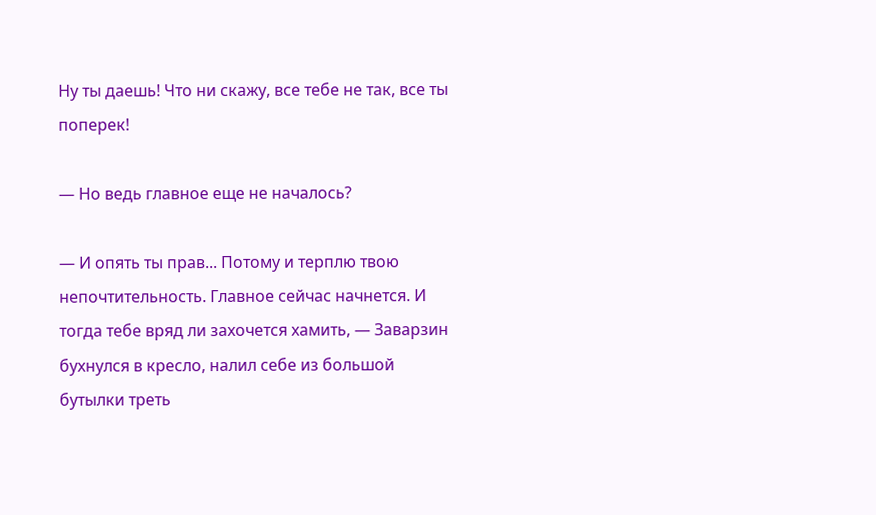Ну ты даешь! Что ни скажу, все тебе не так, все ты поперек!

— Но ведь главное еще не началось?

— И опять ты прав... Потому и терплю твою непочтительность. Главное сейчас начнется. И тогда тебе вряд ли захочется хамить, — Заварзин бухнулся в кресло, налил себе из большой бутылки треть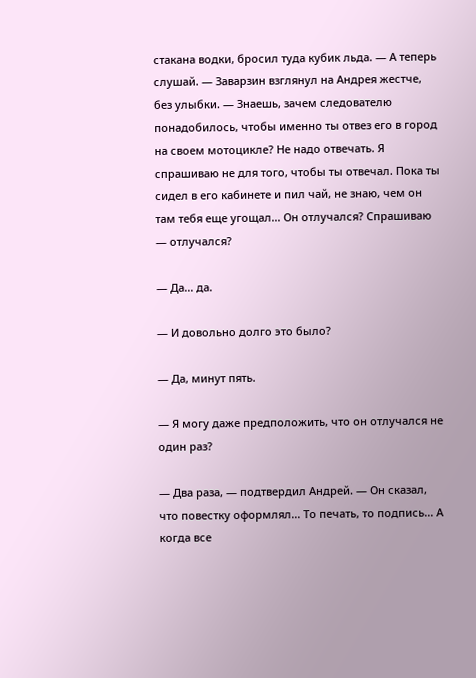стакана водки, бросил туда кубик льда. — А теперь слушай. — Заварзин взглянул на Андрея жестче, без улыбки. — Знаешь, зачем следователю понадобилось, чтобы именно ты отвез его в город на своем мотоцикле? Не надо отвечать. Я спрашиваю не для того, чтобы ты отвечал. Пока ты сидел в его кабинете и пил чай, не знаю, чем он там тебя еще угощал... Он отлучался? Спрашиваю — отлучался?

— Да... да.

— И довольно долго это было?

— Да, минут пять.

— Я могу даже предположить, что он отлучался не один раз?

— Два раза, — подтвердил Андрей. — Он сказал, что повестку оформлял... То печать, то подпись... А когда все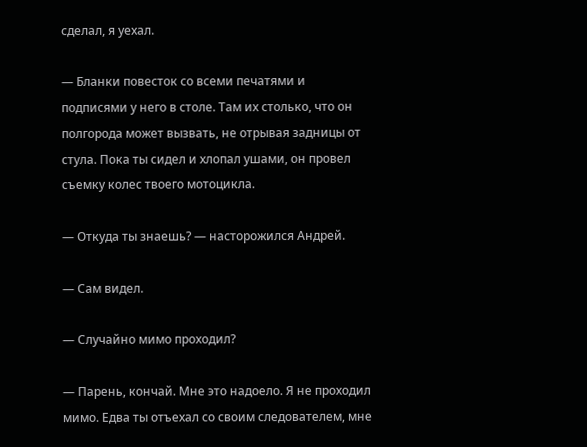сделал, я уехал.

— Бланки повесток со всеми печатями и подписями у него в столе. Там их столько, что он полгорода может вызвать, не отрывая задницы от стула. Пока ты сидел и хлопал ушами, он провел съемку колес твоего мотоцикла.

— Откуда ты знаешь? — насторожился Андрей.

— Сам видел.

— Случайно мимо проходил?

— Парень, кончай. Мне это надоело. Я не проходил мимо. Едва ты отъехал со своим следователем, мне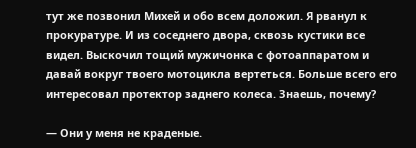тут же позвонил Михей и обо всем доложил. Я рванул к прокуратуре. И из соседнего двора, сквозь кустики все видел. Выскочил тощий мужичонка с фотоаппаратом и давай вокруг твоего мотоцикла вертеться. Больше всего его интересовал протектор заднего колеса. Знаешь, почему?

— Они у меня не краденые.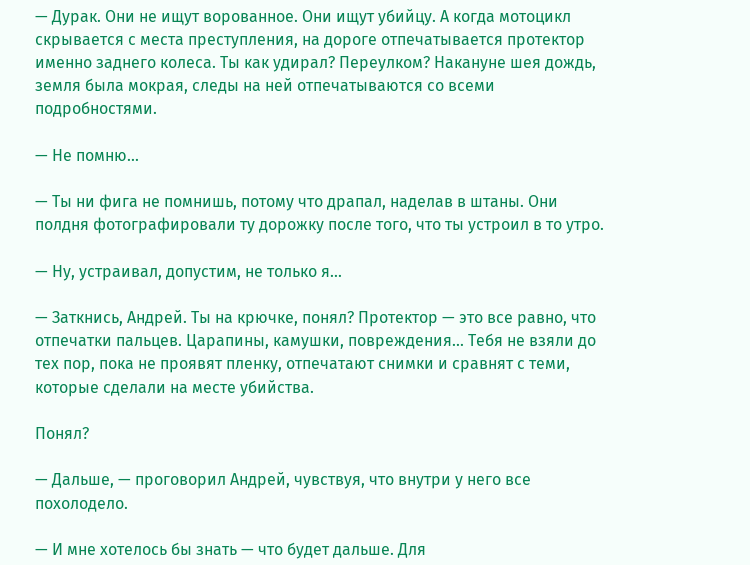— Дурак. Они не ищут ворованное. Они ищут убийцу. А когда мотоцикл скрывается с места преступления, на дороге отпечатывается протектор именно заднего колеса. Ты как удирал? Переулком? Накануне шея дождь, земля была мокрая, следы на ней отпечатываются со всеми подробностями.

— Не помню...

— Ты ни фига не помнишь, потому что драпал, наделав в штаны. Они полдня фотографировали ту дорожку после того, что ты устроил в то утро.

— Ну, устраивал, допустим, не только я...

— Заткнись, Андрей. Ты на крючке, понял? Протектор — это все равно, что отпечатки пальцев. Царапины, камушки, повреждения... Тебя не взяли до тех пор, пока не проявят пленку, отпечатают снимки и сравнят с теми, которые сделали на месте убийства.

Понял?

— Дальше, — проговорил Андрей, чувствуя, что внутри у него все похолодело.

— И мне хотелось бы знать — что будет дальше. Для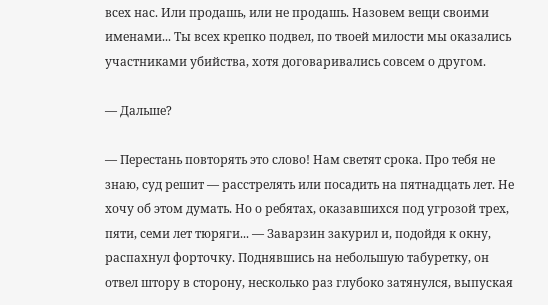всех нас. Или продашь, или не продашь. Назовем вещи своими именами... Ты всех крепко подвел, по твоей милости мы оказались участниками убийства, хотя договаривались совсем о другом.

— Дальше?

— Перестань повторять это слово! Нам светят срока. Про тебя не знаю, суд решит — расстрелять или посадить на пятнадцать лет. Не хочу об этом думать. Но о ребятах, оказавшихся под угрозой трех, пяти, семи лет тюряги... — Заварзин закурил и, подойдя к окну, распахнул форточку. Поднявшись на небольшую табуретку, он отвел штору в сторону, несколько раз глубоко затянулся, выпуская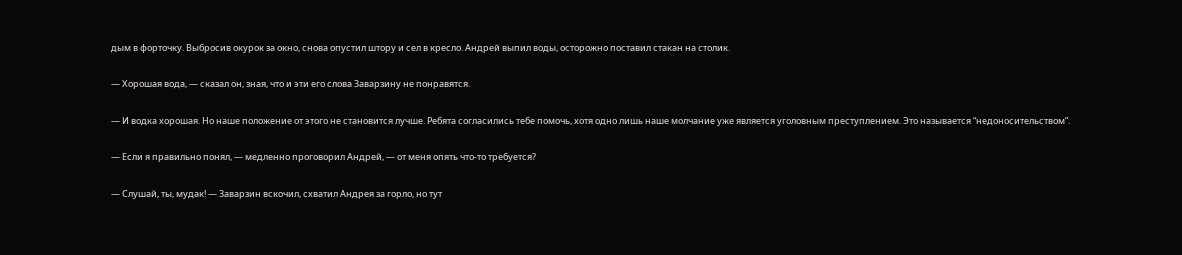дым в форточку. Выбросив окурок за окно, снова опустил штору и сел в кресло. Андрей выпил воды, осторожно поставил стакан на столик.

— Хорошая вода, — сказал он, зная, что и эти его слова Заварзину не понравятся.

— И водка хорошая. Но наше положение от этого не становится лучше. Ребята согласились тебе помочь, хотя одно лишь наше молчание уже является уголовным преступлением. Это называется “недоносительством”.

— Если я правильно понял, — медленно проговорил Андрей, — от меня опять что-то требуется?

— Слушай, ты, мудак! — Заварзин вскочил, схватил Андрея за горло, но тут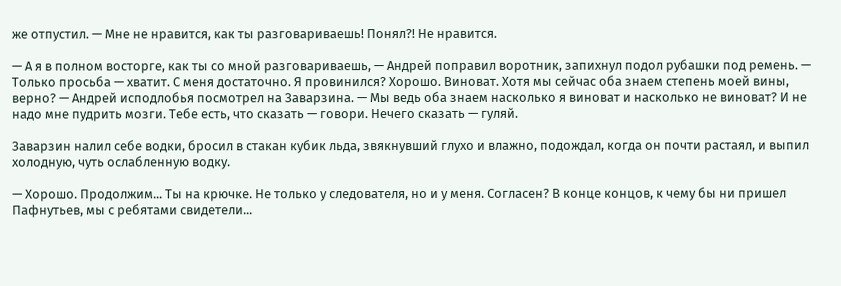же отпустил. — Мне не нравится, как ты разговариваешь! Понял?! Не нравится.

— А я в полном восторге, как ты со мной разговариваешь, — Андрей поправил воротник, запихнул подол рубашки под ремень. — Только просьба — хватит. С меня достаточно. Я провинился? Хорошо. Виноват. Хотя мы сейчас оба знаем степень моей вины, верно? — Андрей исподлобья посмотрел на Заварзина. — Мы ведь оба знаем насколько я виноват и насколько не виноват? И не надо мне пудрить мозги. Тебе есть, что сказать — говори. Нечего сказать — гуляй.

Заварзин налил себе водки, бросил в стакан кубик льда, звякнувший глухо и влажно, подождал, когда он почти растаял, и выпил холодную, чуть ослабленную водку.

— Хорошо. Продолжим... Ты на крючке. Не только у следователя, но и у меня. Согласен? В конце концов, к чему бы ни пришел Пафнутьев, мы с ребятами свидетели...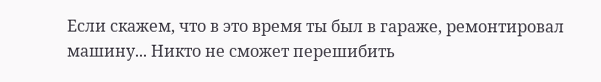Если скажем, что в это время ты был в гараже, ремонтировал машину... Никто не сможет перешибить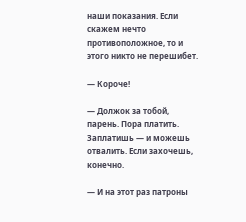наши показания. Если скажем нечто противоположное, то и этого никто не перешибет.

— Короче!

— Должок за тобой, парень. Пора платить. Заплатишь — и можешь отвалить. Если захочешь, конечно.

— И на этот раз патроны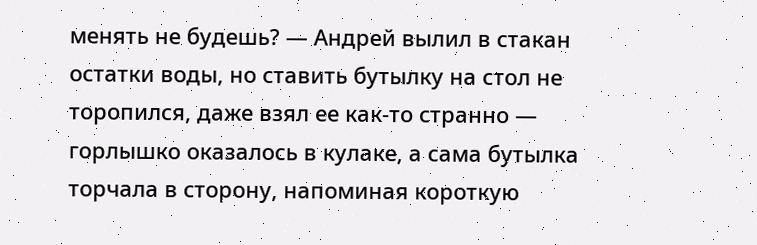менять не будешь? — Андрей вылил в стакан остатки воды, но ставить бутылку на стол не торопился, даже взял ее как-то странно — горлышко оказалось в кулаке, а сама бутылка торчала в сторону, напоминая короткую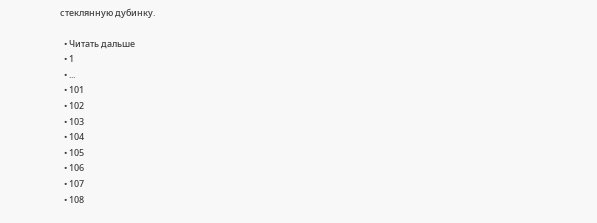стеклянную дубинку.

  • Читать дальше
  • 1
  • ...
  • 101
  • 102
  • 103
  • 104
  • 105
  • 106
  • 107
  • 108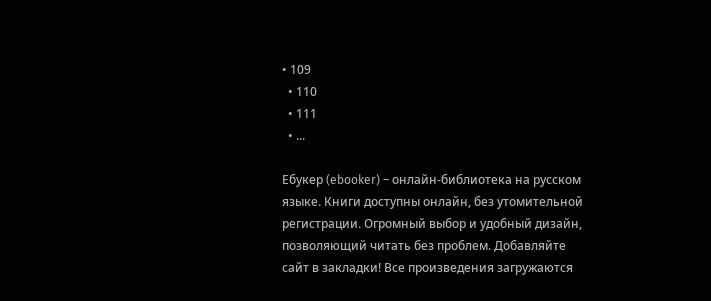• 109
  • 110
  • 111
  • ...

Ебукер (ebooker) – онлайн-библиотека на русском языке. Книги доступны онлайн, без утомительной регистрации. Огромный выбор и удобный дизайн, позволяющий читать без проблем. Добавляйте сайт в закладки! Все произведения загружаются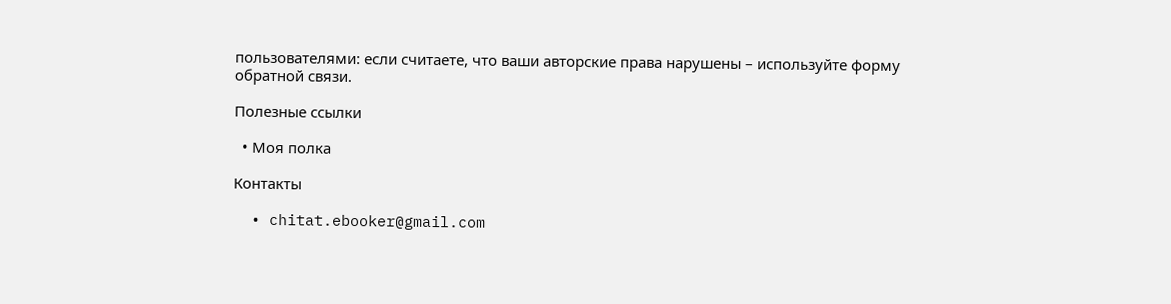пользователями: если считаете, что ваши авторские права нарушены – используйте форму обратной связи.

Полезные ссылки

  • Моя полка

Контакты

  • chitat.ebooker@gmail.com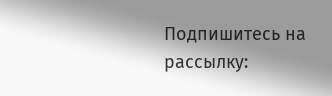Подпишитесь на рассылку: